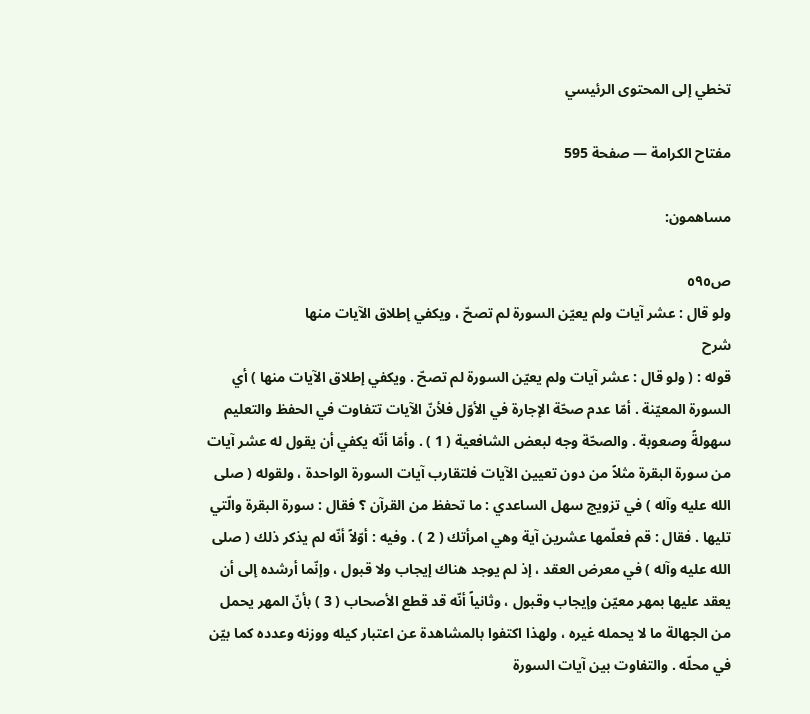تخطي إلى المحتوى الرئيسي

مفتاح الكرامة — صفحة 595

مساهمون:

ص٥٩٥
ولو قال : عشر آيات ولم يعيّن السورة لم تصحّ ، ويكفي إطلاق الآيات منها
شرح
قوله : ( ولو قال : عشر آيات ولم يعيّن السورة لم تصحّ . ويكفي إطلاق الآيات منها ) أي السورة المعيّنة . أمّا عدم صحّة الإجارة في الأوّل فلأنّ الآيات تتفاوت في الحفظ والتعليم سهولةً وصعوبة . والصحّة وجه لبعض الشافعية ( 1 ) . وأمّا أنّه يكفي أن يقول له عشر آيات من سورة البقرة مثلاً من دون تعيين الآيات فلتقارب آيات السورة الواحدة ، ولقوله ( صلى الله عليه وآله ) في تزويج سهل الساعدي : ما تحفظ من القرآن ؟ فقال : سورة البقرة والّتي تليها . فقال : قم فعلّمها عشرين آية وهي امرأتك ( 2 ) . وفيه : أوّلاً أنّه لم يذكر ذلك ( صلى الله عليه وآله ) في معرض العقد ، إذ لم يوجد هناك إيجاب ولا قبول ، وإنّما أرشده إلى أن يعقد عليها بمهر معيّن وإيجاب وقبول ، وثانياً أنّه قد قطع الأصحاب ( 3 ) بأنّ المهر يحمل من الجهالة ما لا يحمله غيره ، ولهذا اكتفوا بالمشاهدة عن اعتبار كيله ووزنه وعدده كما بيّن في محلّه . والتفاوت بين آيات السورة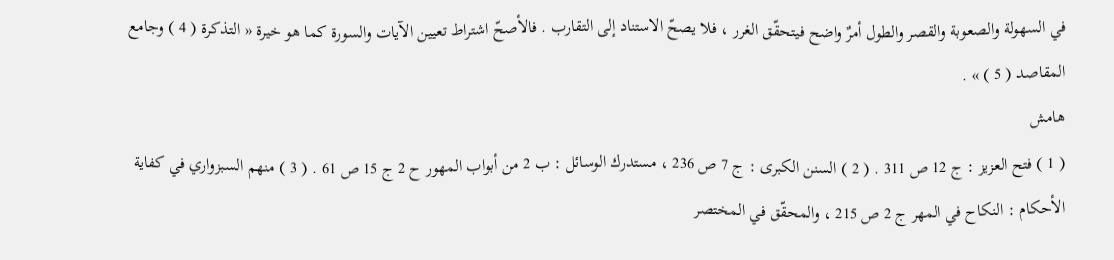في السهولة والصعوبة والقصر والطول أمرٌ واضح فيتحقّق الغرر ، فلا يصحّ الاستناد إلى التقارب . فالأصحّ اشتراط تعيين الآيات والسورة كما هو خيرة « التذكرة ( 4 ) وجامع المقاصد ( 5 ) » .
هامش
( 1 ) فتح العزيز : ج 12 ص 311 . ( 2 ) السنن الكبرى : ج 7 ص 236 ، مستدرك الوسائل : ب 2 من أبواب المهور ح 2 ج 15 ص 61 . ( 3 ) منهم السبزواري في كفاية الأحكام : النكاح في المهر ج 2 ص 215 ، والمحقّق في المختصر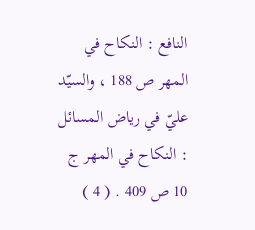النافع : النكاح في المهر ص 188 ، والسيّد عليّ في رياض المسائل : النكاح في المهر ج 10 ص 409 . ( 4 )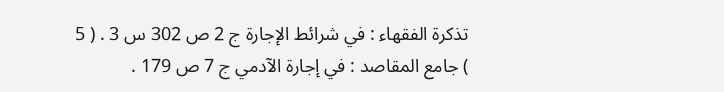تذكرة الفقهاء : في شرائط الإجارة ج 2 ص 302 س 3 . ( 5 ) جامع المقاصد : في إجارة الآدمي ج 7 ص 179 .